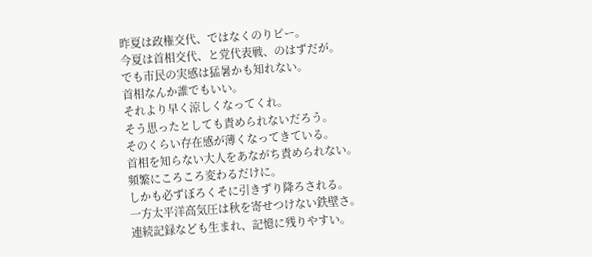昨夏は政権交代、ではなくのりピー。
今夏は首相交代、と党代表戦、のはずだが。
でも市民の実感は猛暑かも知れない。
首相なんか誰でもいい。
それより早く涼しくなってくれ。
そう思ったとしても責められないだろう。
そのくらい存在感が薄くなってきている。
首相を知らない大人をあながち責められない。
頻繁にころころ変わるだけに。
しかも必ずぼろくそに引きずり降ろされる。
一方太平洋高気圧は秋を寄せつけない鉄壁さ。
連続記録なども生まれ、記憶に残りやすい。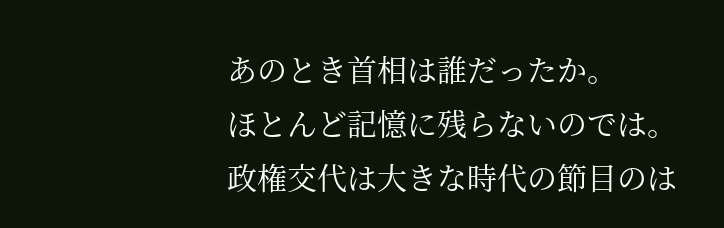あのとき首相は誰だったか。
ほとんど記憶に残らないのでは。
政権交代は大きな時代の節目のは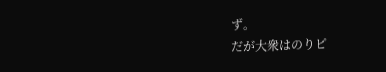ず。
だが大衆はのりピ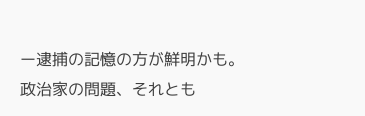ー逮捕の記憶の方が鮮明かも。
政治家の問題、それとも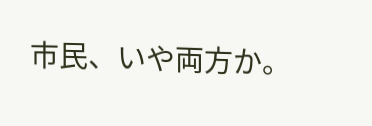市民、いや両方か。